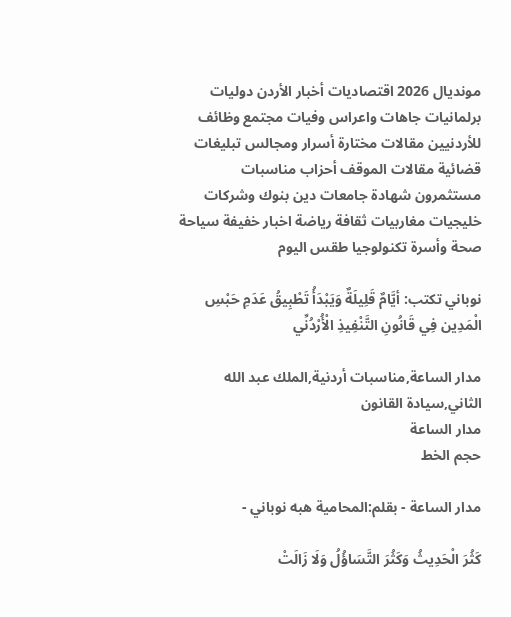مونديال 2026 اقتصاديات أخبار الأردن دوليات برلمانيات جاهات واعراس وفيات مجتمع وظائف للأردنيين مقالات مختارة أسرار ومجالس تبليغات قضائية مقالات الموقف أحزاب مناسبات مستثمرون شهادة جامعات دين بنوك وشركات خليجيات مغاربيات ثقافة رياضة اخبار خفيفة سياحة صحة وأسرة تكنولوجيا طقس اليوم

نوباني تكتب: أيَّامٌ قَلِيلَةٌ وَيَبْدَأُ تَطْبِيقُ عَدَمِ حَبْسِ الْمَدِين فِي قَانُونِ التَّنْفِيذِ الْأُرْدُنِّي

مدار الساعة,مناسبات أردنية,الملك عبد الله الثاني,سيادة القانون
مدار الساعة
حجم الخط

مدار الساعة - بقلم:المحامية هبه نوباني -

كَثُرَ الْحَدِيثُ وَكَثُرَ التَّسَاؤُلُ وَلَا زَالَتْ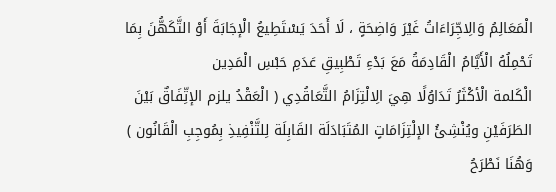الْمَعَالِمُ وَالِاجِّرَاءَاتُ غَيْرَ وَاضِحَةٍ ، لَا أَحَدَ يَسْتَطِيعُ الْإجَابَةَ أَوْ التَّكَهُّنَ بِمَا تَحْمِلُهُ الْأَيَّامُ الْقَادِمَةُ مَعَ بَدْءِ تَطْبِيقِ عَدَمِ حَبْسِ الْمَدِين
الْكَلمة الْأكْثَرُ تَدَاوُلًا هِيَ الِالْتِزَامُ التَّعَاقُدِي ( الْعَقْدُ يلزم الإتِّفَاقٌ بَيْنَ الطَرَفَيْنِ ويُنْشِئُ الإلْتِزَامَاتٍ المُتَبَادَلَة القَابِلَة لِلتَّنْفِيذِ بِمُوجِبِ الْقَانُون )
وَهُنَا نَطْرَحُ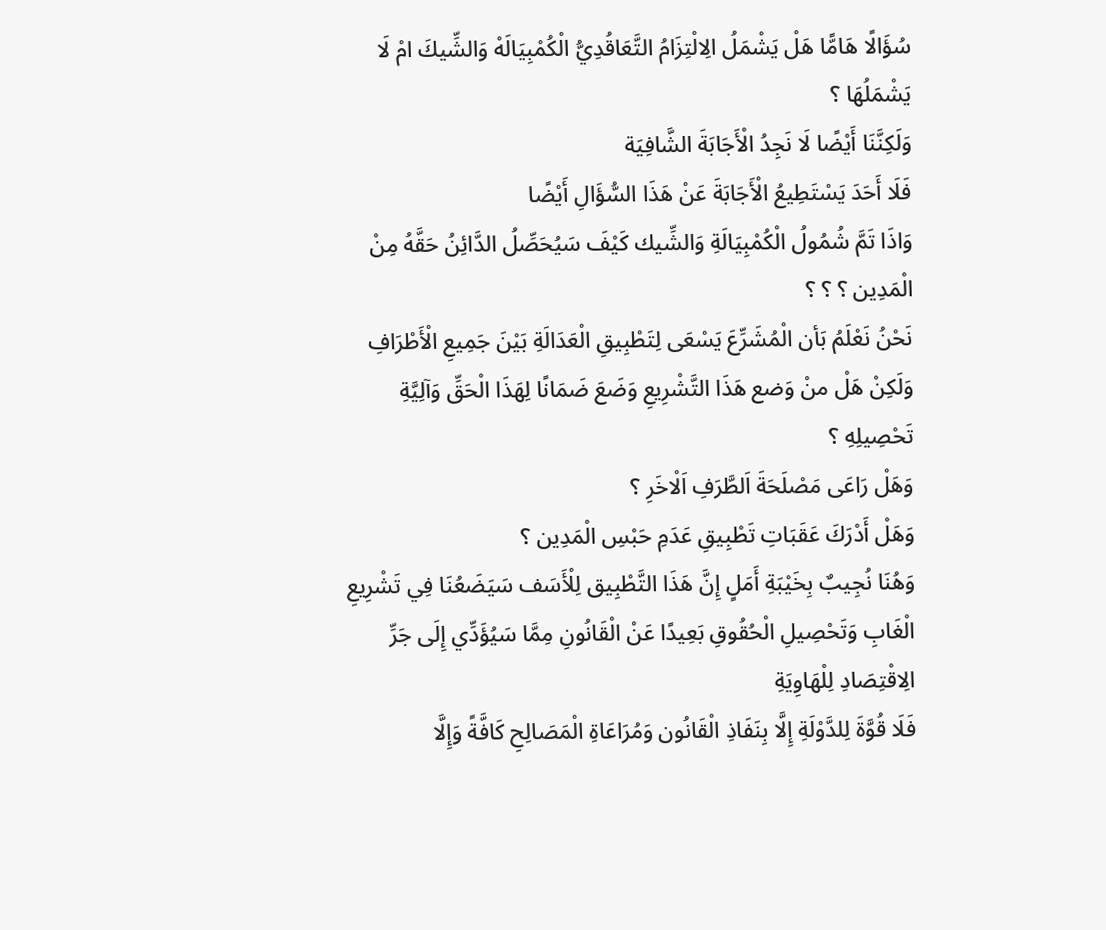سُؤَالًا هَامًّا هَلْ يَشْمَلُ الِالْتِزَامُ التَّعَاقُدِيُّ الْكُمْبِيَالَهْ وَالشِّيكَ امْ لَا يَشْمَلُهَا ؟
وَلَكِنَّنَا أَيْضًا لَا نَجِدُ الْأَجَابَةَ الشَّافِيَة
فَلَا أَحَدَ يَسْتَطِيعُ الْأَجَابَةَ عَنْ هَذَا السُّؤَالِ أَيْضًا
وَاذَا تَمَّ شُمُولُ الْكُمْبِيَالَةِ وَالشِّيك كَيْفَ سَيُحَصِّلُ الدَّائِنُ حَقَّهُ مِنْ الْمَدِين ؟ ؟ ؟
نَحْنُ نَعْلَمُ بَأن الْمُشَرِّعَ يَسْعَى لِتَطْبِيقِ الْعَدَالَةِ بَيْنَ جَمِيعِ الْأَطْرَافِ وَلَكِنْ هَلْ منْ وَضع هَذَا التَّشْرِيعِ وَضَعَ ضَمَانًا لِهَذَا الْحَقِّ وَآلِيَّةِ تَحْصِيلِهِ ؟
وَهَلْ رَاعَى مَصْلَحَةَ اَلطَّرَفِ اَلْاخَرِ ؟
وَهَلْ أَدْرَكَ عَقَبَاتِ تَطْبِيقِ عَدَمِ حَبْسِ الْمَدِين ؟
وَهُنَا نُجِيبٌ بِخَيْبَةِ أَمَلٍ إِنَّ هَذَا التَّطْبِيق لِلْأَسَف سَيَضَعُنَا فِي تَشْرِيعِ الْغَابِ وَتَحْصِيلِ الْحُقُوقِ بَعِيدًا عَنْ الْقَانُونِ مِمَّا سَيُؤَدِّي إِلَى جَرِّ الِاقْتِصَادِ لِلْهَاوِيَةِ
فَلَا قُوَّةَ لِلدَّوْلَةِ إِلَّا بِنَفَاذِ الْقَانُون وَمُرَاعَاةِ الْمَصَالِحِ كَافَّةً وَإِلَّا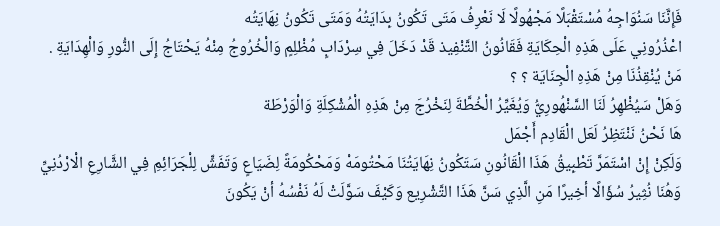فَإِنَّنَا سَنُوَاجِهُ مُسْتَقْبَلًا مَجْهُولًا لَا نَعْرِفُ مَتَى تَكُونُ بِدَايَتُهُ وَمَتَى تَكُونُ نِهَايَتُه
اعْذُرُونِي عَلَى هَذِهِ الْحِكَايَةِ فَقَانُونُ التَّنْفِيذ قَدْ دَخَلَ فِي سِرْدَابٍ مُظْلِمٍ وَالْخُرُوجُ مِنْهُ يَحْتَاجُ إِلَى النُّورِ وَالْهِدَايَةِ .
مَنْ يُنْقِذُنَا مِنْ هَذِهِ الْجِنَايَة ؟ ؟
وَهَلْ سَيُظْهِرُ لَنَا السَّنْهُورِيُّ وَيُغَيِّرُ الْخُطَّةَ لِنَخْرُجَ مِنْ هَذِهِ الْمُشْكِلَةِ وَالْوَرْطَة
هَا نَحْنُ نَنْتَظِرُ لَعَل الْقَادِم أَجْمَل
وَلَكِنْ إِنْ اسْتَمَرَّ تَطْبِيقُ هَذَا الْقَانُونِ سَتَكُونُ نِهَايَتُنَا مَحْتُومَهْ وَمَحْكُومَةً لِضَيَاعٍ وَتَفَشٍّ لِلْجَرَائِمِ فِي الشَّارِعِ الْارْدُنِيِّ
وَهُنَا نُثِيرُ سُؤَالًا أخِيرًا مَنِ الَّذِي سَنَّ هَذَا التَّشْرِيع وَكَيْفَ سَوَّلَتْ لَهُ نَفْسُهُ أنْ يَكُونَ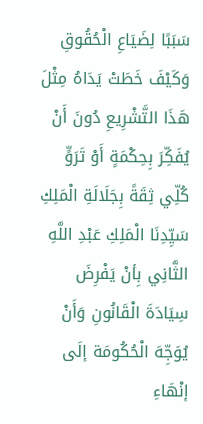سَبَبًا لِضَيَاعِ الْحُقُوقِ وَكَيْفَ خَطَتْ يَدَاهُ مِثْلَ هَذَا التَّشْرِيعِ دُونَ أَنْ يُفَكِّرَ بِحِكْمَةٍ أَوْ تَرَوٍّ
كُلِّي ثِقَةً بِجَلَالَةِ الْمَلِكِ سَيِّدِنَا الْمَلِكِ عَبْدِ اللَّهِ الثَّانِي بِأنْ يَفْرِضَ سِيَادَةَ الْقَانُونِ وَأَنْ يُوَجِّهَ الْحُكُومَة إلَى إنْهَاءِ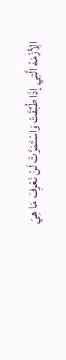الِأزْمَهْ الَّتِي إذَا طُبِّقَتْ وَاسْتَمَرَّتْ لَنْ نَعْرِفَ مَا هِيَ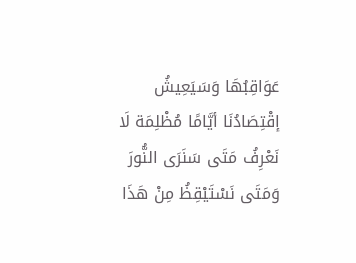عَوَاقِبُهَا وَسَيَعِيشُ إقْتِصَادُنَا أيَّامًا مُظْلِمَة لَا نَعْرِفُ مَتَى سَنَرَى النُّورَ وَمَتَى نَسْتَيْقِظُ مِنْ هَذَا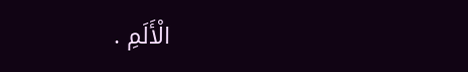الْأَلَمِ .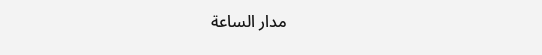مدار الساعة